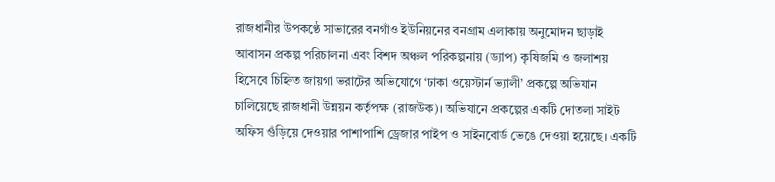রাজধানীর উপকণ্ঠে সাভারের বনগাঁও ইউনিয়নের বনগ্রাম এলাকায় অনুমোদন ছাড়াই আবাসন প্রকল্প পরিচালনা এবং বিশদ অঞ্চল পরিকল্পনায় (ড্যাপ) কৃষিজমি ও জলাশয় হিসেবে চিহ্নিত জায়গা ভরাটের অভিযোগে ‘ঢাকা ওয়েস্টার্ন ভ্যালী’ প্রকল্পে অভিযান চালিয়েছে রাজধানী উন্নয়ন কর্তৃপক্ষ (রাজউক)। অভিযানে প্রকল্পের একটি দোতলা সাইট অফিস গুঁড়িয়ে দেওয়ার পাশাপাশি ড্রেজার পাইপ ও সাইনবোর্ড ভেঙে দেওয়া হয়েছে। একটি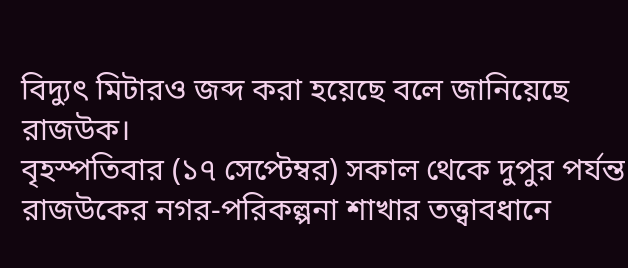বিদ্যুৎ মিটারও জব্দ করা হয়েছে বলে জানিয়েছে রাজউক।
বৃহস্পতিবার (১৭ সেপ্টেম্বর) সকাল থেকে দুপুর পর্যন্ত রাজউকের নগর-পরিকল্পনা শাখার তত্ত্বাবধানে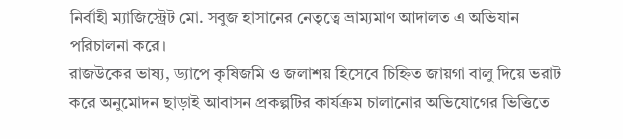নির্বাহী ম্যাজিস্ট্রেট মো. সবুজ হাসানের নেতৃত্বে ভ্রাম্যমাণ আদালত এ অভিযান পরিচালনা করে।
রাজউকের ভাষ্য, ড্যাপে কৃষিজমি ও জলাশয় হিসেবে চিহ্নিত জায়গা বালু দিয়ে ভরাট করে অনুমোদন ছাড়াই আবাসন প্রকল্পটির কার্যক্রম চালানোর অভিযোগের ভিত্তিতে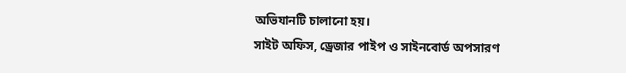অভিযানটি চালানো হয়।
সাইট অফিস, ড্রেজার পাইপ ও সাইনবোর্ড অপসারণ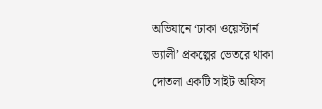অভিযানে ‘ঢাকা ওয়েস্টার্ন ভ্যালী’ প্রকল্পের ভেতরে থাকা দোতলা একটি সাইট অফিস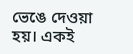ভেঙে দেওয়া হয়। একই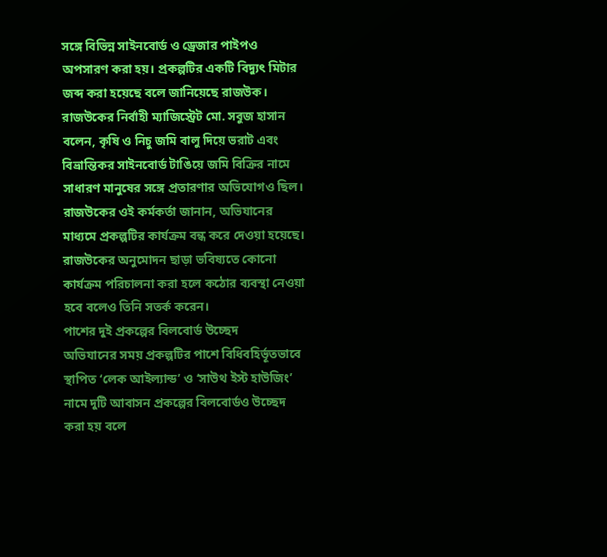সঙ্গে বিভিন্ন সাইনবোর্ড ও ড্রেজার পাইপও অপসারণ করা হয়। প্রকল্পটির একটি বিদ্যুৎ মিটার জব্দ করা হয়েছে বলে জানিয়েছে রাজউক।
রাজউকের নির্বাহী ম্যাজিস্ট্রেট মো. সবুজ হাসান বলেন, কৃষি ও নিচু জমি বালু দিয়ে ভরাট এবং বিভ্রান্তিকর সাইনবোর্ড টাঙিয়ে জমি বিক্রির নামে সাধারণ মানুষের সঙ্গে প্রতারণার অভিযোগও ছিল।
রাজউকের ওই কর্মকর্তা জানান, অভিযানের মাধ্যমে প্রকল্পটির কার্যক্রম বন্ধ করে দেওয়া হয়েছে। রাজউকের অনুমোদন ছাড়া ভবিষ্যতে কোনো কার্যক্রম পরিচালনা করা হলে কঠোর ব্যবস্থা নেওয়া হবে বলেও তিনি সতর্ক করেন।
পাশের দুই প্রকল্পের বিলবোর্ড উচ্ছেদ
অভিযানের সময় প্রকল্পটির পাশে বিধিবহির্ভূতভাবে স্থাপিত ‘লেক আইল্যান্ড’ ও ‘সাউথ ইস্ট হাউজিং’ নামে দুটি আবাসন প্রকল্পের বিলবোর্ডও উচ্ছেদ করা হয় বলে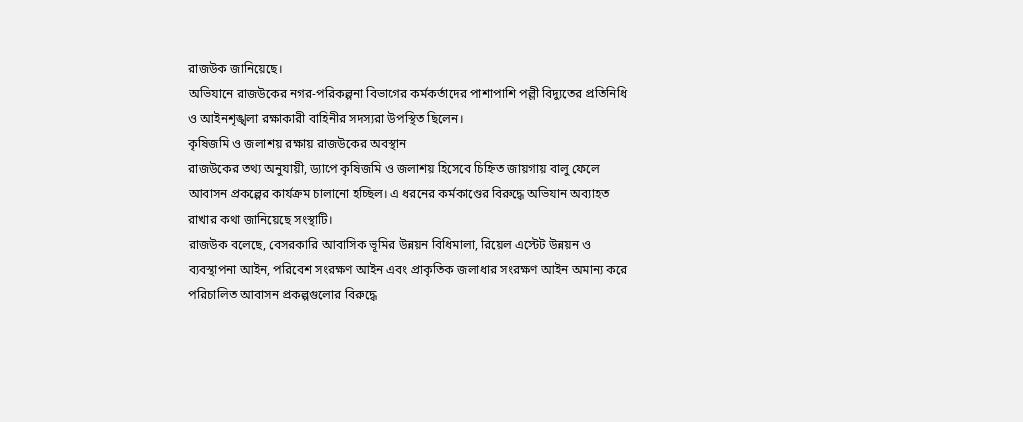রাজউক জানিয়েছে।
অভিযানে রাজউকের নগর-পরিকল্পনা বিভাগের কর্মকর্তাদের পাশাপাশি পল্লী বিদ্যুতের প্রতিনিধি ও আইনশৃঙ্খলা রক্ষাকারী বাহিনীর সদস্যরা উপস্থিত ছিলেন।
কৃষিজমি ও জলাশয় রক্ষায় রাজউকের অবস্থান
রাজউকের তথ্য অনুযায়ী, ড্যাপে কৃষিজমি ও জলাশয় হিসেবে চিহ্নিত জায়গায় বালু ফেলে আবাসন প্রকল্পের কার্যক্রম চালানো হচ্ছিল। এ ধরনের কর্মকাণ্ডের বিরুদ্ধে অভিযান অব্যাহত রাখার কথা জানিয়েছে সংস্থাটি।
রাজউক বলেছে, বেসরকারি আবাসিক ভূমির উন্নয়ন বিধিমালা, রিয়েল এস্টেট উন্নয়ন ও ব্যবস্থাপনা আইন, পরিবেশ সংরক্ষণ আইন এবং প্রাকৃতিক জলাধার সংরক্ষণ আইন অমান্য করে পরিচালিত আবাসন প্রকল্পগুলোর বিরুদ্ধে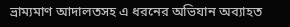ভ্রাম্যমাণ আদালতসহ এ ধরনের অভিযান অব্যাহত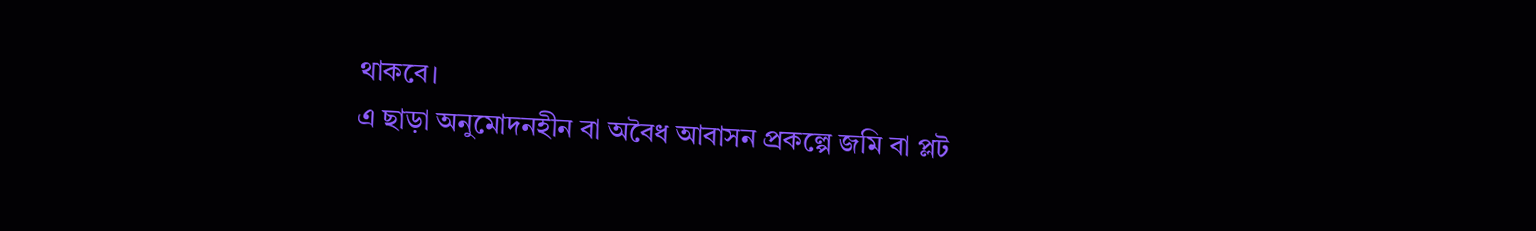থাকবে।
এ ছাড়া অনুমোদনহীন বা অবৈধ আবাসন প্রকল্পে জমি বা প্লট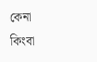কেনা কিংবা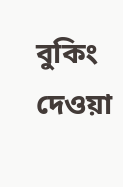বুকিং দেওয়া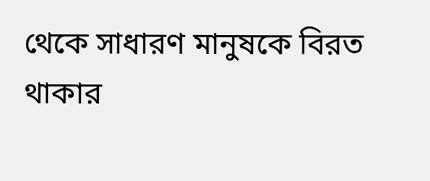থেকে সাধারণ মানুষকে বিরত থাকার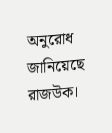অনুরোধ জানিয়েছে রাজউক।